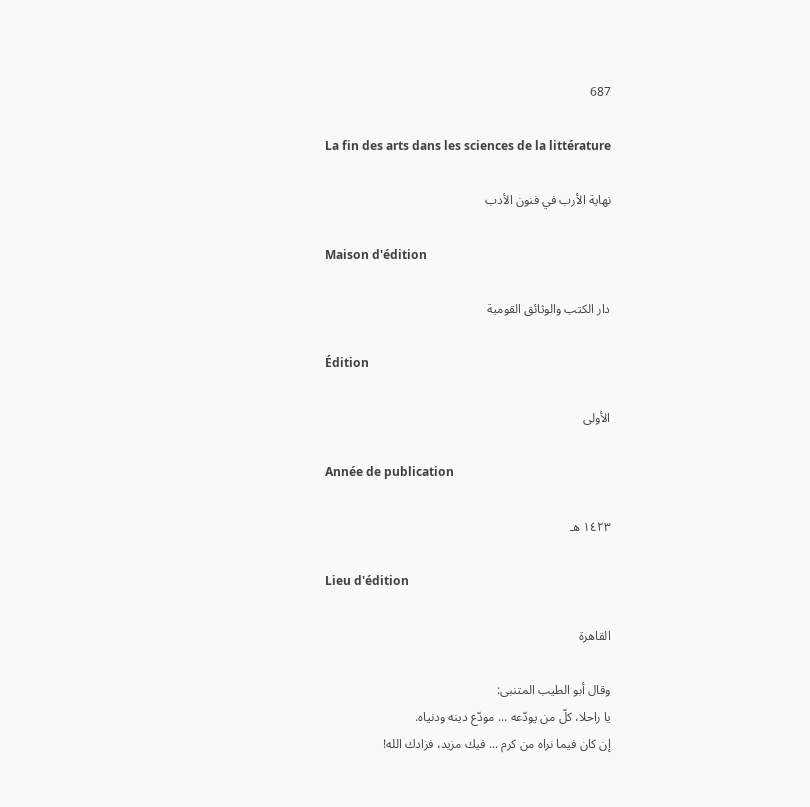687

La fin des arts dans les sciences de la littérature

نهاية الأرب في فنون الأدب

Maison d'édition

دار الكتب والوثائق القومية

Édition

الأولى

Année de publication

١٤٢٣ هـ

Lieu d'édition

القاهرة

وقال أبو الطيب المتنبى:
يا راحلا، كلّ من يودّعه ... مودّع دينه ودنياه.
إن كان فيما نراه من كرم ... فيك مزيد، فزادك الله!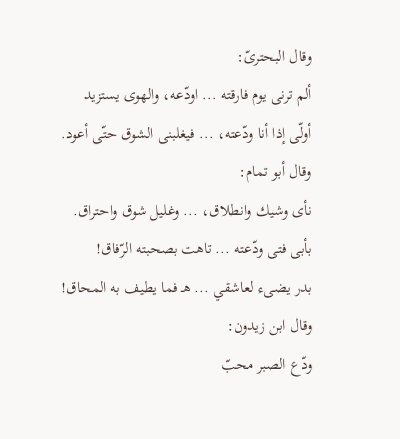وقال البحترىّ:
ألم ترنى يوم فارقته ... اودّعه، والهوى يستزيد
أولّى إذا أنا ودّعته، ... فيغلبنى الشوق حتّى أعود.
وقال أبو تمام:
نأى وشيك وانطلاق، ... وغليل شوق واحتراق.
بأبى فتى ودّعته ... تاهت بصحبته الرّفاق!
بدر يضىء لعاشقي ... هـ فما يطيف به المحاق!
وقال ابن زيدون:
ودّع الصبر محبّ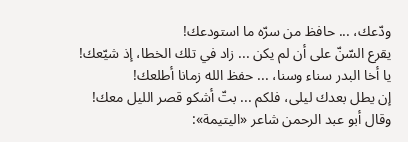ودّعك، ... حافظ من سرّه ما استودعك!
يقرع السّنّ على أن لم يكن ... زاد في تلك الخطا، إذ شيّعك!
يا أخا البدر سناء وسنا، ... حفظ الله زمانا أطلعك!
إن يطل بعدك ليلى، فلكم ... بتّ أشكو قصر الليل معك!
وقال أبو عبد الرحمن شاعر «اليتيمة»: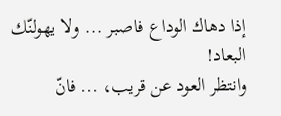إذا دهاك الوداع فاصبر ... ولا يهولنّك البعاد!
وانتظر العود عن قريب، ... فانّ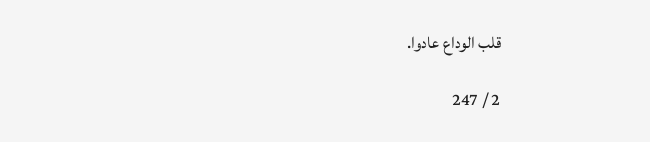قلب الوداع عادوا.

2 / 247